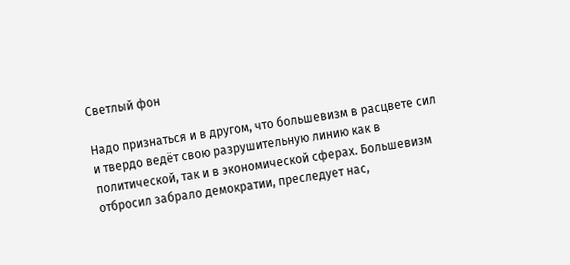Светлый фон

Надо признаться и в другом, что большевизм в расцвете сил и твердо ведёт свою разрушительную линию как в политической, так и в экономической сферах. Большевизм отбросил забрало демократии, преследует нас,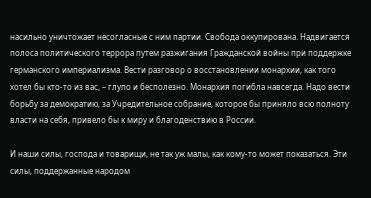насильно уничтожает несогласные с ним партии. Свобода оккупирована. Надвигается полоса политического террора путем разжигания Гражданской войны при поддержке германского империализма. Вести разговор о восстановлении монархии, как того хотел бы кто-то из вас, – глупо и бесполезно. Монархия погибла навсегда. Надо вести борьбу за демократию, за Учредительное собрание, которое бы приняло всю полноту власти на себя, привело бы к миру и благоденствию в России.

И наши силы, господа и товарищи, не так уж малы, как кому-то может показаться. Эти силы, поддержанные народом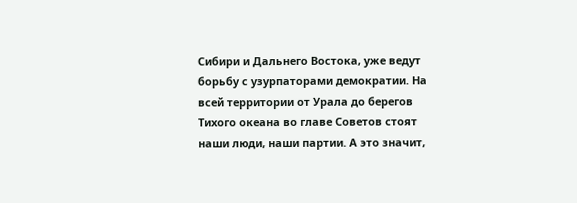Сибири и Дальнего Востока, уже ведут борьбу с узурпаторами демократии. На всей территории от Урала до берегов Тихого океана во главе Советов стоят наши люди, наши партии. А это значит,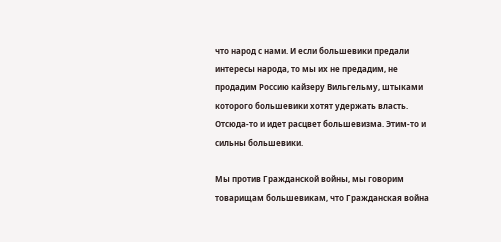что народ с нами. И если большевики предали интересы народа, то мы их не предадим, не продадим Россию кайзеру Вильгельму, штыками которого большевики хотят удержать власть. Отсюда-то и идет расцвет большевизма. Этим-то и сильны большевики.

Мы против Гражданской войны, мы говорим товарищам большевикам, что Гражданская война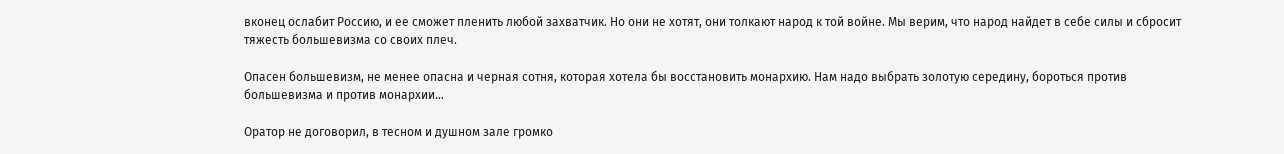вконец ослабит Россию, и ее сможет пленить любой захватчик. Но они не хотят, они толкают народ к той войне. Мы верим, что народ найдет в себе силы и сбросит тяжесть большевизма со своих плеч.

Опасен большевизм, не менее опасна и черная сотня, которая хотела бы восстановить монархию. Нам надо выбрать золотую середину, бороться против большевизма и против монархии…

Оратор не договорил, в тесном и душном зале громко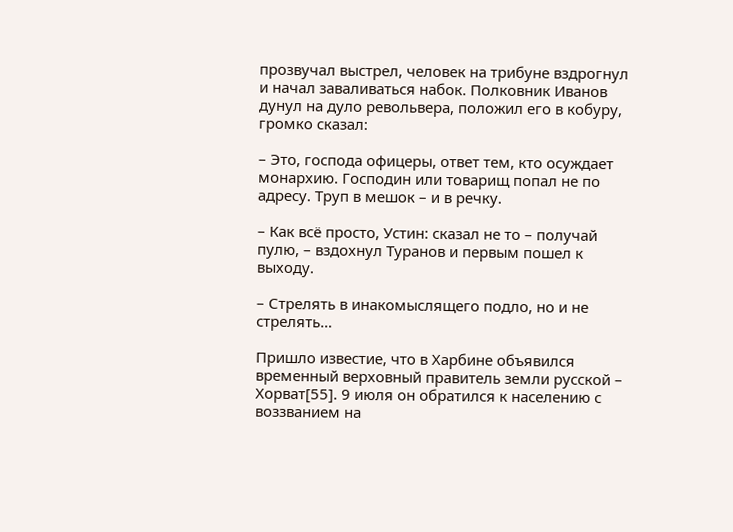прозвучал выстрел, человек на трибуне вздрогнул и начал заваливаться набок. Полковник Иванов дунул на дуло револьвера, положил его в кобуру, громко сказал:

– Это, господа офицеры, ответ тем, кто осуждает монархию. Господин или товарищ попал не по адресу. Труп в мешок – и в речку.

– Как всё просто, Устин: сказал не то – получай пулю, – вздохнул Туранов и первым пошел к выходу.

– Стрелять в инакомыслящего подло, но и не стрелять…

Пришло известие, что в Харбине объявился временный верховный правитель земли русской – Хорват[55]. 9 июля он обратился к населению с воззванием на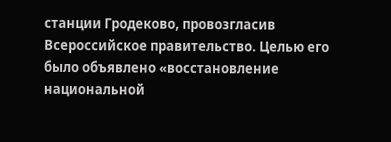станции Гродеково, провозгласив Всероссийское правительство. Целью его было объявлено «восстановление национальной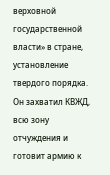верховной государственной власти» в стране, установление твердого порядка. Он захватил КВЖД, всю зону отчуждения и готовит армию к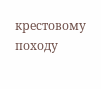крестовому походу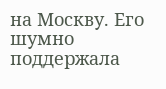на Москву. Его шумно поддержала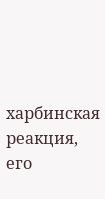харбинская реакция, его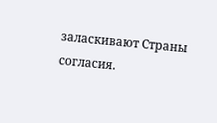заласкивают Страны согласия.